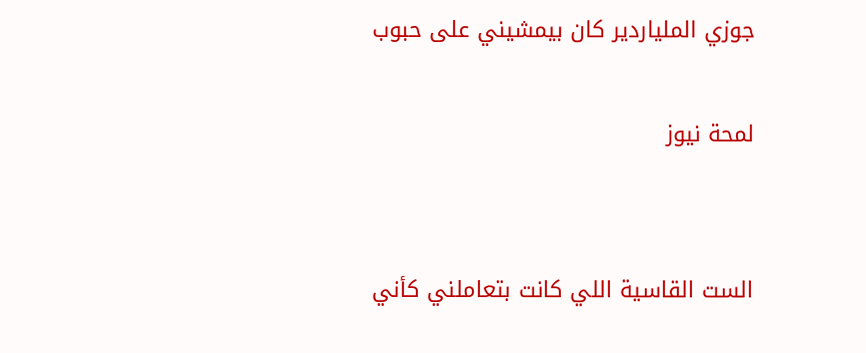جوزي الملياردير كان بيمشيني على حبوب

لمحة نيوز


الست القاسية اللي كانت بتعاملني كأني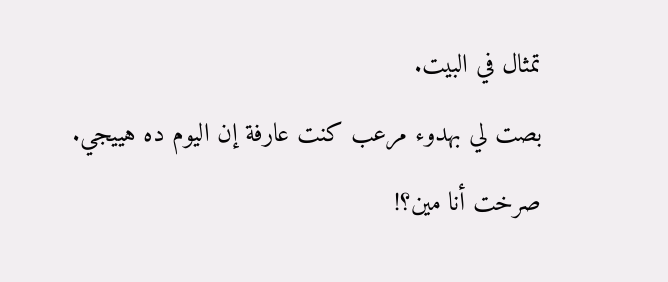تمثال في البيت.
بصت لي بهدوء مرعب كنت عارفة إن اليوم ده هييجي.
صرخت أنا مين؟!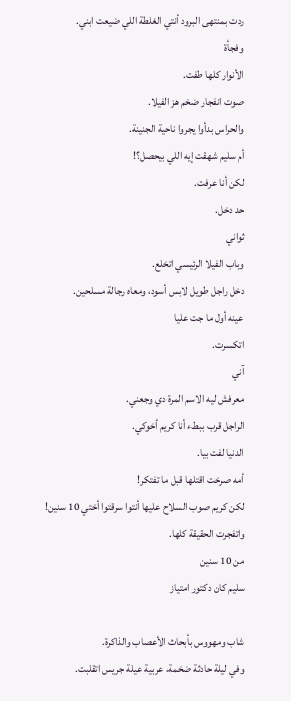ردت بمنتهى البرود أنتي الغلطة اللي ضيعت ابني.
وفجأة
الأنوار كلها طفت.
صوت انفجار ضخم هز الفيلا.
والحراس بدأوا يجروا ناحية الجنينة.
أم سليم شهقت إيه اللي بيحصل؟!
لكن أنا عرفت.
حد دخل.
ثواني
وباب الفيلا الرئيسي اتخلع.
دخل راجل طويل لابس أسود، ومعاه رجالة مسلحين.
عينه أول ما جت عليا
اتكسرت.
آني
معرفش ليه الاسم المرة دي وجعني.
الراجل قرب ببطء أنا كريم أخوكي.
الدنيا لفت بيا.
أمه صرخت اقتلها قبل ما تفتكر!
لكن كريم صوب السلاح عليها أنتوا سرقتوا أختي 10 سنين!
واتفجرت الحقيقة كلها.
من 10 سنين
سليم كان دكتور امتياز

شاب ومهووس بأبحاث الأعصاب والذاكرة.
وفي ليلة حادثة ضخمة، عربية عيلة جريس اتقلبت.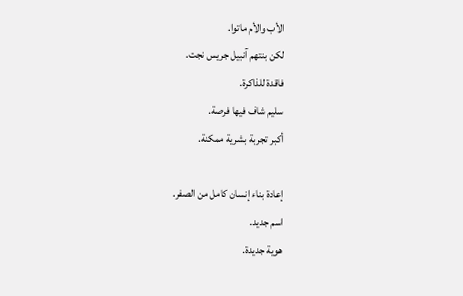الأب والأم ماتوا.
لكن بنتهم آنبيل جريس نجت.
فاقدة للذاكرة.
سليم شاف فيها فرصة.
أكبر تجربة بشرية ممكنة.

إعادة بناء إنسان كامل من الصفر.
اسم جديد.
هوية جديدة.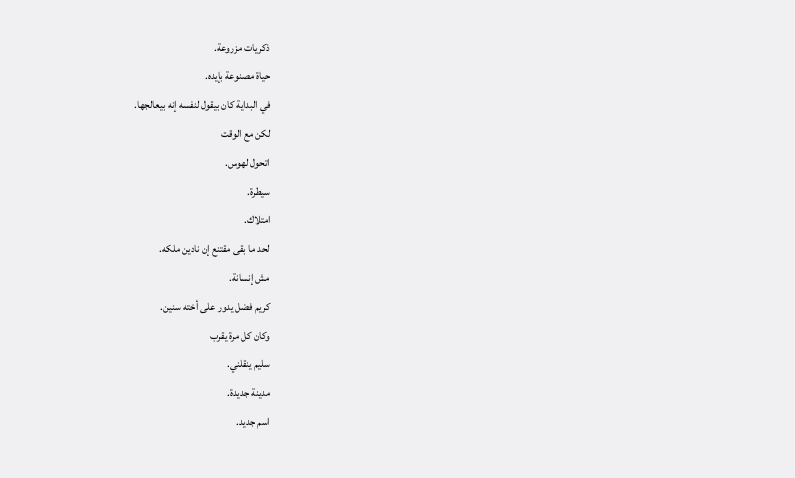ذكريات مزروعة.
حياة مصنوعة بإيده.
في البداية كان بيقول لنفسه إنه بيعالجها.
لكن مع الوقت
اتحول لهوس.
سيطرة.
امتلاك.
لحد ما بقى مقتنع إن نادين ملكه.
مش إنسانة.
كريم فضل يدور على أخته سنين.
وكان كل مرة يقرب
سليم ينقلني.
مدينة جديدة.
اسم جديد.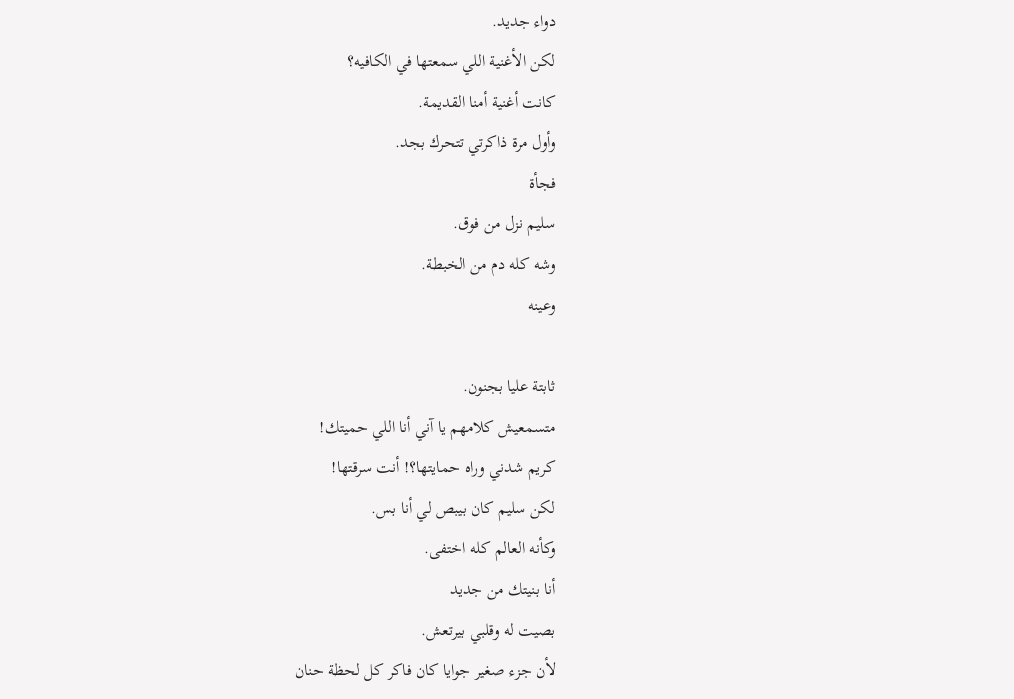دواء جديد.
لكن الأغنية اللي سمعتها في الكافيه؟
كانت أغنية أمنا القديمة.
وأول مرة ذاكرتي تتحرك بجد.
فجأة
سليم نزل من فوق.
وشه كله دم من الخبطة.
وعينه

ثابتة عليا بجنون.
متسمعيش كلامهم يا آني أنا اللي حميتك!
كريم شدني وراه حمايتها؟! أنت سرقتها!
لكن سليم كان بيبص لي أنا بس.
وكأنه العالم كله اختفى.
أنا بنيتك من جديد
بصيت له وقلبي بيرتعش.
لأن جزء صغير جوايا كان فاكر كل لحظة حنان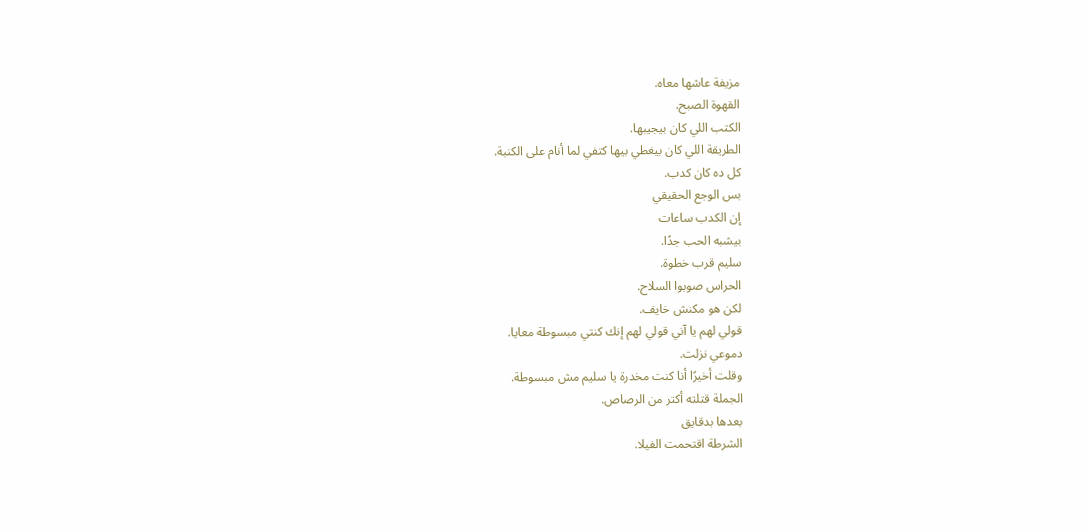مزيفة عاشها معاه.
القهوة الصبح.
الكتب اللي كان بيجيبها.
الطريقة اللي كان بيغطي بيها كتفي لما أنام على الكنبة.
كل ده كان كدب.
بس الوجع الحقيقي
إن الكدب ساعات
بيشبه الحب جدًا.
سليم قرب خطوة.
الحراس صوبوا السلاح.
لكن هو مكنش خايف.
قولي لهم يا آني قولي لهم إنك كنتي مبسوطة معايا.
دموعي نزلت.
وقلت أخيرًا أنا كنت مخدرة يا سليم مش مبسوطة.
الجملة قتلته أكتر من الرصاص.
بعدها بدقايق
الشرطة اقتحمت الفيلا.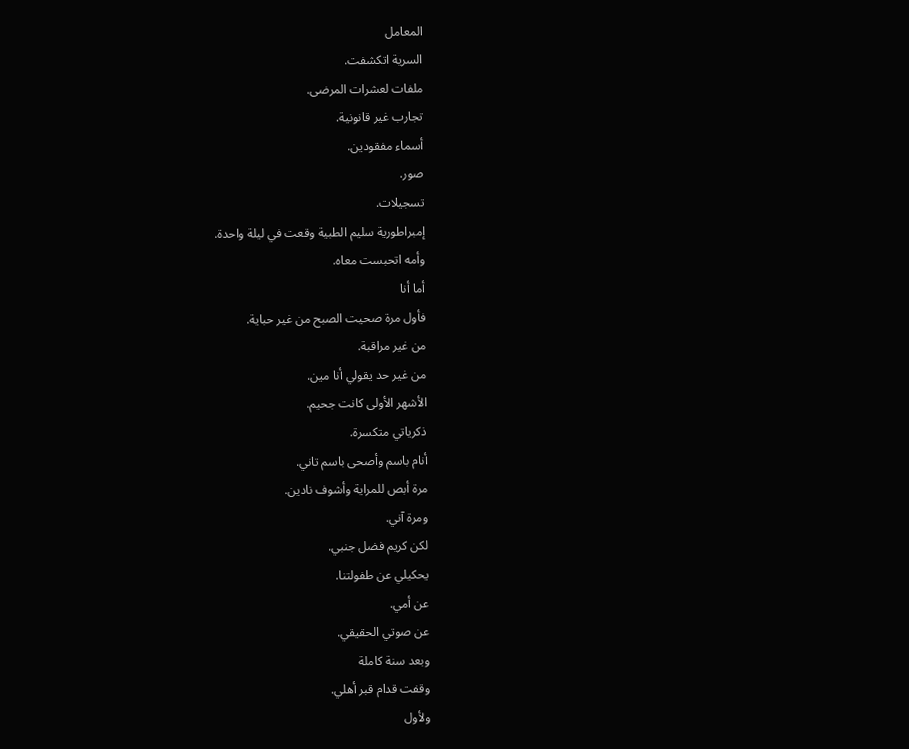المعامل
السرية اتكشفت.
ملفات لعشرات المرضى.
تجارب غير قانونية.
أسماء مفقودين.
صور.
تسجيلات.
إمبراطورية سليم الطبية وقعت في ليلة واحدة.
وأمه اتحبست معاه.
أما أنا
فأول مرة صحيت الصبح من غير حباية.
من غير مراقبة.
من غير حد يقولي أنا مين.
الأشهر الأولى كانت جحيم.
ذكرياتي متكسرة.
أنام باسم وأصحى باسم تاني.
مرة أبص للمراية وأشوف نادين.
ومرة آني.
لكن كريم فضل جنبي.
يحكيلي عن طفولتنا.
عن أمي.
عن صوتي الحقيقي.
وبعد سنة كاملة
وقفت قدام قبر أهلي.
ولأول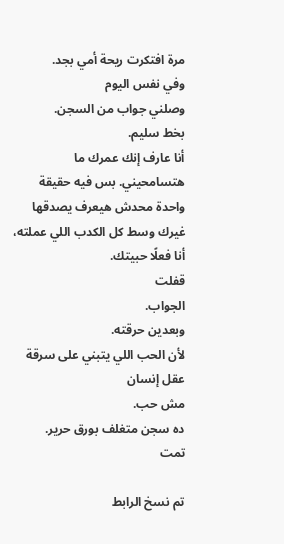مرة افتكرت ريحة أمي بجد.
وفي نفس اليوم
وصلني جواب من السجن.
بخط سليم.
أنا عارف إنك عمرك ما هتسامحيني. بس فيه حقيقة واحدة محدش هيعرف يصدقها غيرك وسط كل الكدب اللي عملته، أنا فعلًا حبيتك.
قفلت
الجواب.
وبعدين حرقته.
لأن الحب اللي يتبني على سرقة عقل إنسان
مش حب.
ده سجن متغلف بورق حرير.
تمت

تم نسخ الرابط